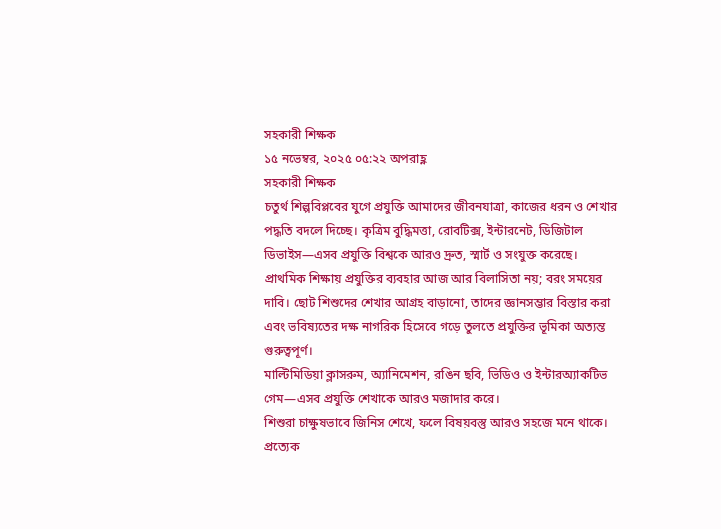সহকারী শিক্ষক
১৫ নভেম্বর, ২০২৫ ০৫:২২ অপরাহ্ণ
সহকারী শিক্ষক
চতুর্থ শিল্পবিপ্লবের যুগে প্রযুক্তি আমাদের জীবনযাত্রা, কাজের ধরন ও শেখার পদ্ধতি বদলে দিচ্ছে। কৃত্রিম বুদ্ধিমত্তা, রোবটিক্স, ইন্টারনেট, ডিজিটাল ডিভাইস—এসব প্রযুক্তি বিশ্বকে আরও দ্রুত, স্মার্ট ও সংযুক্ত করেছে।
প্রাথমিক শিক্ষায় প্রযুক্তির ব্যবহার আজ আর বিলাসিতা নয়; বরং সময়ের দাবি। ছোট শিশুদের শেখার আগ্রহ বাড়ানো, তাদের জ্ঞানসম্ভার বিস্তার করা এবং ভবিষ্যতের দক্ষ নাগরিক হিসেবে গড়ে তুলতে প্রযুক্তির ভূমিকা অত্যন্ত গুরুত্বপূর্ণ।
মাল্টিমিডিয়া ক্লাসরুম, অ্যানিমেশন, রঙিন ছবি, ভিডিও ও ইন্টারঅ্যাকটিভ গেম—এসব প্রযুক্তি শেখাকে আরও মজাদার করে।
শিশুরা চাক্ষুষভাবে জিনিস শেখে, ফলে বিষয়বস্তু আরও সহজে মনে থাকে।
প্রত্যেক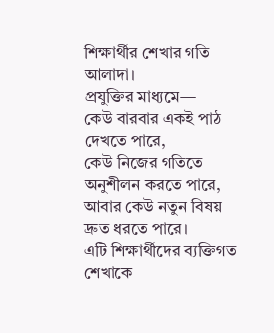শিক্ষার্থীর শেখার গতি আলাদা।
প্রযুক্তির মাধ্যমে—
কেউ বারবার একই পাঠ দেখতে পারে,
কেউ নিজের গতিতে অনুশীলন করতে পারে,
আবার কেউ নতুন বিষয় দ্রুত ধরতে পারে।
এটি শিক্ষার্থীদের ব্যক্তিগত শেখাকে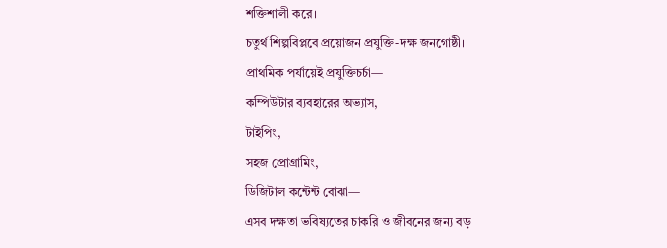শক্তিশালী করে।
চতুর্থ শিল্পবিপ্লবে প্রয়োজন প্রযুক্তি-দক্ষ জনগোষ্ঠী।
প্রাথমিক পর্যায়েই প্রযুক্তিচর্চা—
কম্পিউটার ব্যবহারের অভ্যাস,
টাইপিং,
সহজ প্রোগ্রামিং,
ডিজিটাল কন্টেন্ট বোঝা—
এসব দক্ষতা ভবিষ্যতের চাকরি ও জীবনের জন্য বড়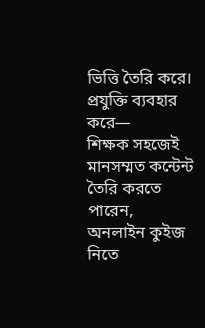ভিত্তি তৈরি করে।
প্রযুক্তি ব্যবহার করে—
শিক্ষক সহজেই মানসম্মত কন্টেন্ট তৈরি করতে পারেন,
অনলাইন কুইজ নিতে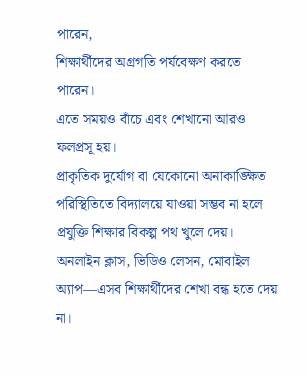পারেন,
শিক্ষার্থীদের অগ্রগতি পর্যবেক্ষণ করতে পারেন।
এতে সময়ও বাঁচে এবং শেখানো আরও ফলপ্রসূ হয়।
প্রাকৃতিক দুর্যোগ বা যেকোনো অনাকাঙ্ক্ষিত পরিস্থিতিতে বিদ্যালয়ে যাওয়া সম্ভব না হলে প্রযুক্তি শিক্ষার বিকল্প পথ খুলে দেয়।
অনলাইন ক্লাস, ভিডিও লেসন, মোবাইল অ্যাপ—এসব শিক্ষার্থীদের শেখা বন্ধ হতে দেয় না।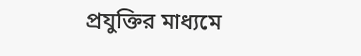প্রযুক্তির মাধ্যমে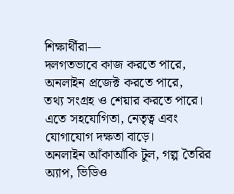শিক্ষার্থীরা—
দলগতভাবে কাজ করতে পারে,
অনলাইন প্রজেক্ট করতে পারে,
তথ্য সংগ্রহ ও শেয়ার করতে পারে।
এতে সহযোগিতা, নেতৃত্ব এবং যোগাযোগ দক্ষতা বাড়ে।
অনলাইন আঁকাআঁকি টুল, গল্প তৈরির অ্যাপ, ভিডিও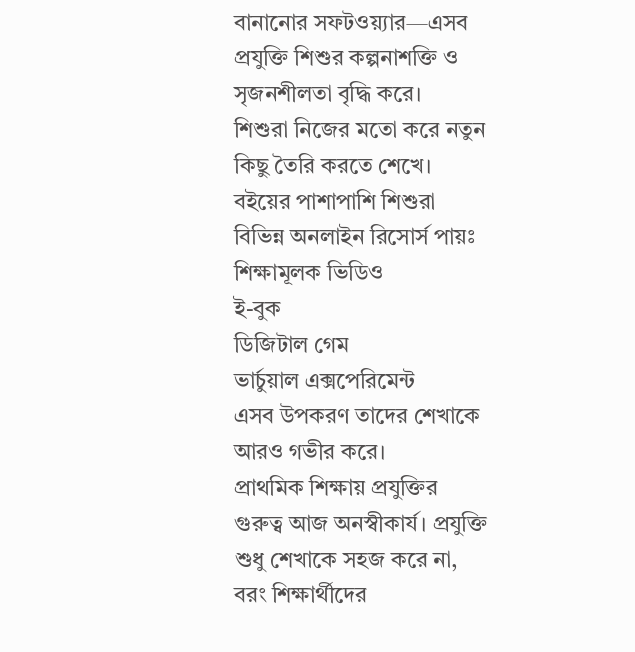বানানোর সফটওয়্যার—এসব প্রযুক্তি শিশুর কল্পনাশক্তি ও সৃজনশীলতা বৃদ্ধি করে।
শিশুরা নিজের মতো করে নতুন কিছু তৈরি করতে শেখে।
বইয়ের পাশাপাশি শিশুরা বিভিন্ন অনলাইন রিসোর্স পায়ঃ
শিক্ষামূলক ভিডিও
ই-বুক
ডিজিটাল গেম
ভার্চুয়াল এক্সপেরিমেন্ট
এসব উপকরণ তাদের শেখাকে আরও গভীর করে।
প্রাথমিক শিক্ষায় প্রযুক্তির গুরুত্ব আজ অনস্বীকার্য। প্রযুক্তি শুধু শেখাকে সহজ করে না, বরং শিক্ষার্থীদের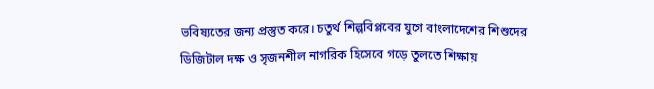ভবিষ্যতের জন্য প্রস্তুত করে। চতুর্থ শিল্পবিপ্লবের যুগে বাংলাদেশের শিশুদের ডিজিটাল দক্ষ ও সৃজনশীল নাগরিক হিসেবে গড়ে তুলতে শিক্ষায়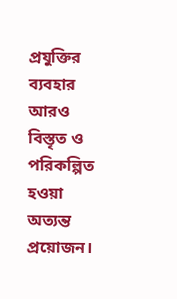প্রযুক্তির ব্যবহার আরও বিস্তৃত ও পরিকল্পিত হওয়া অত্যন্ত প্রয়োজন।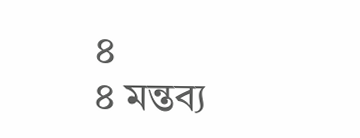৪
৪ মন্তব্য